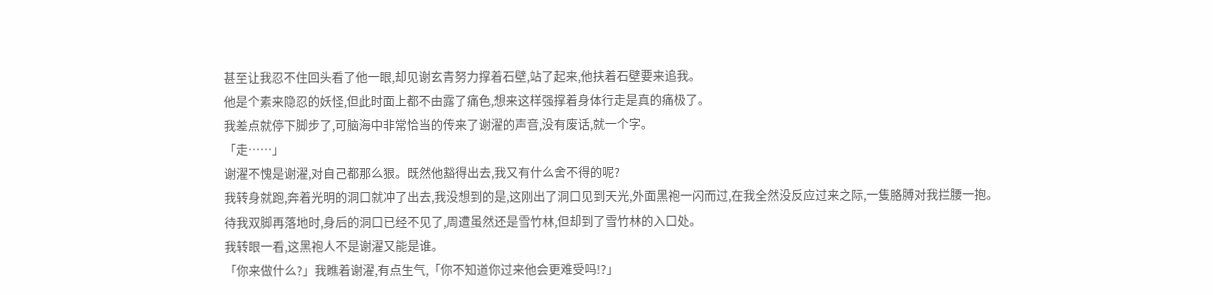甚至让我忍不住回头看了他一眼,却见谢玄青努力撑着石壁,站了起来,他扶着石壁要来追我。
他是个素来隐忍的妖怪,但此时面上都不由露了痛色,想来这样强撑着身体行走是真的痛极了。
我差点就停下脚步了,可脑海中非常恰当的传来了谢濯的声音,没有废话,就一个字。
「走……」
谢濯不愧是谢濯,对自己都那么狠。既然他豁得出去,我又有什么舍不得的呢?
我转身就跑,奔着光明的洞口就冲了出去,我没想到的是,这刚出了洞口见到天光,外面黑袍一闪而过,在我全然没反应过来之际,一隻胳膊对我拦腰一抱。
待我双脚再落地时,身后的洞口已经不见了,周遭虽然还是雪竹林,但却到了雪竹林的入口处。
我转眼一看,这黑袍人不是谢濯又能是谁。
「你来做什么?」我瞧着谢濯,有点生气,「你不知道你过来他会更难受吗!?」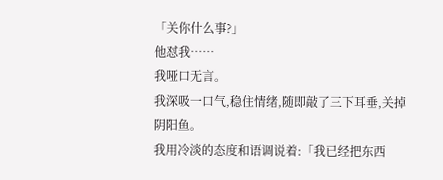「关你什么事?」
他怼我……
我哑口无言。
我深吸一口气,稳住情绪,随即敲了三下耳垂,关掉阴阳鱼。
我用冷淡的态度和语调说着:「我已经把东西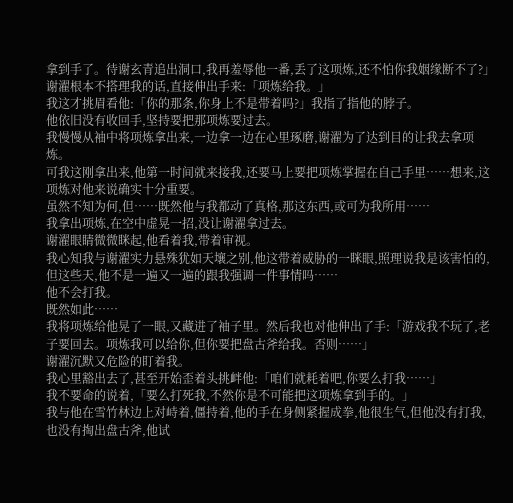拿到手了。待谢玄青追出洞口,我再羞辱他一番,丢了这项炼,还不怕你我姻缘断不了?」
谢濯根本不搭理我的话,直接伸出手来:「项炼给我。」
我这才挑眉看他:「你的那条,你身上不是带着吗?」我指了指他的脖子。
他依旧没有收回手,坚持要把那项炼要过去。
我慢慢从袖中将项炼拿出来,一边拿一边在心里琢磨,谢濯为了达到目的让我去拿项炼。
可我这刚拿出来,他第一时间就来接我,还要马上要把项炼掌握在自己手里……想来,这项炼对他来说确实十分重要。
虽然不知为何,但……既然他与我都动了真格,那这东西,或可为我所用……
我拿出项炼,在空中虚晃一招,没让谢濯拿过去。
谢濯眼睛微微眯起,他看着我,带着审视。
我心知我与谢濯实力悬殊犹如天壤之别,他这带着威胁的一眯眼,照理说我是该害怕的,但这些天,他不是一遍又一遍的跟我强调一件事情吗……
他不会打我。
既然如此……
我将项炼给他晃了一眼,又藏进了袖子里。然后我也对他伸出了手:「游戏我不玩了,老子要回去。项炼我可以给你,但你要把盘古斧给我。否则……」
谢濯沉默又危险的盯着我。
我心里豁出去了,甚至开始歪着头挑衅他:「咱们就耗着吧,你要么打我……」
我不要命的说着,「要么打死我,不然你是不可能把这项炼拿到手的。」
我与他在雪竹林边上对峙着,僵持着,他的手在身侧紧握成拳,他很生气,但他没有打我,也没有掏出盘古斧,他试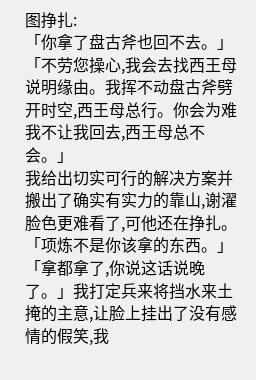图挣扎:
「你拿了盘古斧也回不去。」
「不劳您操心,我会去找西王母说明缘由。我挥不动盘古斧劈开时空,西王母总行。你会为难我不让我回去,西王母总不会。」
我给出切实可行的解决方案并搬出了确实有实力的靠山,谢濯脸色更难看了,可他还在挣扎。
「项炼不是你该拿的东西。」
「拿都拿了,你说这话说晚了。」我打定兵来将挡水来土掩的主意,让脸上挂出了没有感情的假笑,我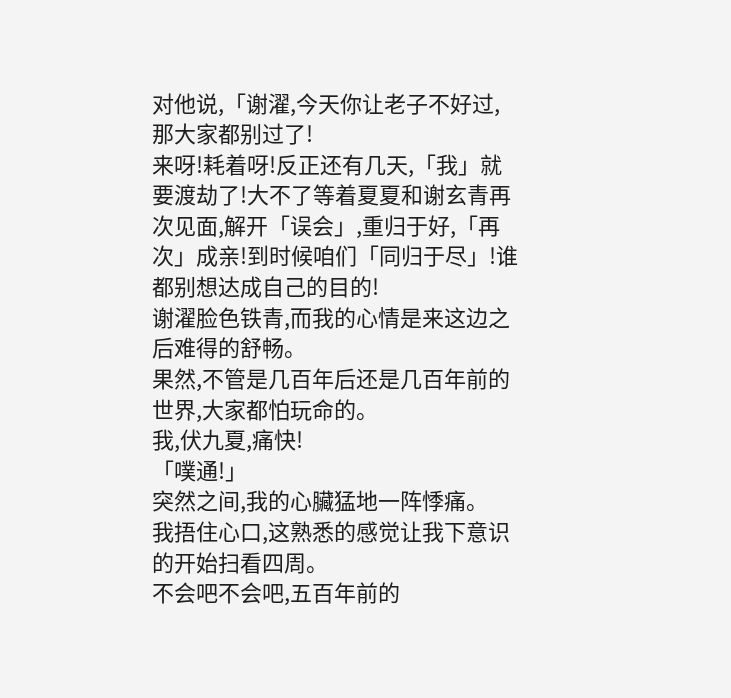对他说,「谢濯,今天你让老子不好过,那大家都别过了!
来呀!耗着呀!反正还有几天,「我」就要渡劫了!大不了等着夏夏和谢玄青再次见面,解开「误会」,重归于好,「再次」成亲!到时候咱们「同归于尽」!谁都别想达成自己的目的!
谢濯脸色铁青,而我的心情是来这边之后难得的舒畅。
果然,不管是几百年后还是几百年前的世界,大家都怕玩命的。
我,伏九夏,痛快!
「噗通!」
突然之间,我的心臟猛地一阵悸痛。
我捂住心口,这熟悉的感觉让我下意识的开始扫看四周。
不会吧不会吧,五百年前的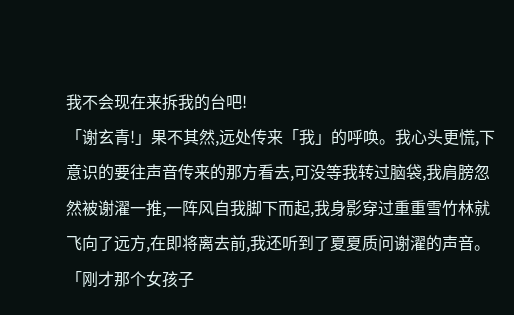我不会现在来拆我的台吧!
「谢玄青!」果不其然,远处传来「我」的呼唤。我心头更慌,下意识的要往声音传来的那方看去,可没等我转过脑袋,我肩膀忽然被谢濯一推,一阵风自我脚下而起,我身影穿过重重雪竹林就飞向了远方,在即将离去前,我还听到了夏夏质问谢濯的声音。
「刚才那个女孩子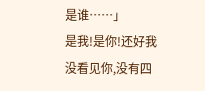是谁……」
是我!是你!还好我没看见你,没有四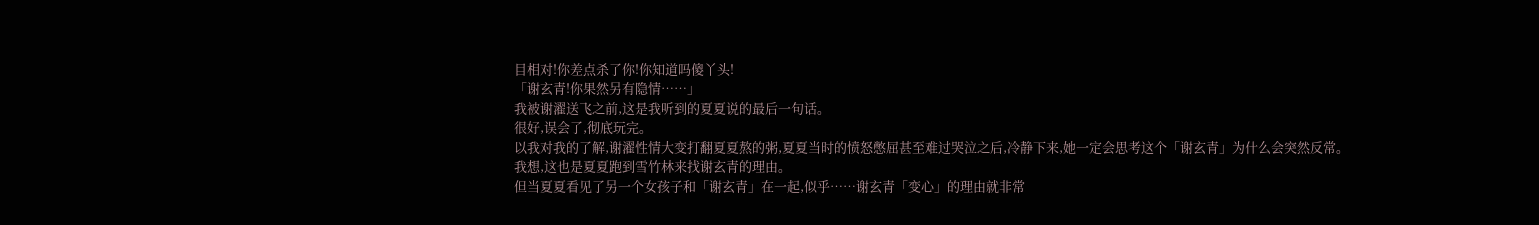目相对!你差点杀了你!你知道吗傻丫头!
「谢玄青!你果然另有隐情……」
我被谢濯送飞之前,这是我听到的夏夏说的最后一句话。
很好,误会了,彻底玩完。
以我对我的了解,谢濯性情大变打翻夏夏熬的粥,夏夏当时的愤怒憋屈甚至难过哭泣之后,冷静下来,她一定会思考这个「谢玄青」为什么会突然反常。
我想,这也是夏夏跑到雪竹林来找谢玄青的理由。
但当夏夏看见了另一个女孩子和「谢玄青」在一起,似乎……谢玄青「变心」的理由就非常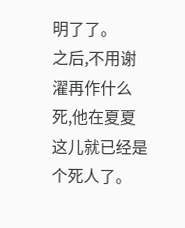明了了。
之后,不用谢濯再作什么死,他在夏夏这儿就已经是个死人了。